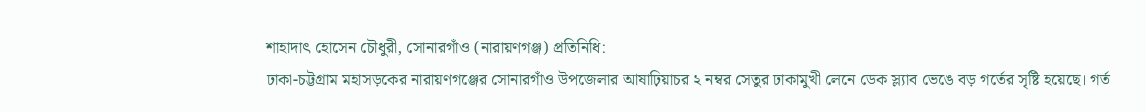শাহাদাৎ হোসেন চৌধুরী, সোনারগাঁও (নারায়ণগঞ্জ) প্রতিনিধি:
ঢাকা-চট্টগ্রাম মহাসড়কের নারায়ণগঞ্জের সোনারগাঁও উপজেলার আষাঢ়িয়াচর ২ নম্বর সেতুর ঢাকামুখী লেনে ডেক স্ল্যাব ভেঙে বড় গর্তের সৃষ্টি হয়েছে। গর্ত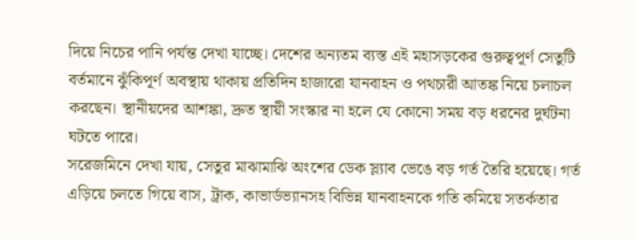দিয়ে নিচের পানি পর্যন্ত দেখা যাচ্ছে। দেশের অন্যতম ব্যস্ত এই মহাসড়কের গুরুত্বপূর্ণ সেতুটি বর্তমানে ঝুঁকিপূর্ণ অবস্থায় থাকায় প্রতিদিন হাজারো যানবাহন ও পথচারী আতঙ্ক নিয়ে চলাচল করছেন। স্থানীয়দের আশঙ্কা, দ্রুত স্থায়ী সংস্কার না হলে যে কোনো সময় বড় ধরনের দুর্ঘটনা ঘটতে পারে।
সরেজমিনে দেখা যায়, সেতুর মাঝামাঝি অংশের ডেক স্ল্যাব ভেঙে বড় গর্ত তৈরি হয়েছে। গর্ত এড়িয়ে চলতে গিয়ে বাস, ট্রাক, কাভার্ডভ্যানসহ বিভিন্ন যানবাহনকে গতি কমিয়ে সতর্কতার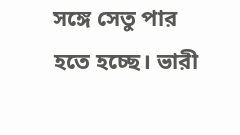সঙ্গে সেতু পার হতে হচ্ছে। ভারী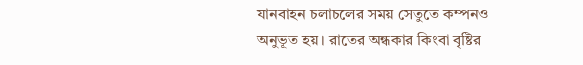যানবাহন চলাচলের সময় সেতুতে কম্পনও অনুভূত হয়। রাতের অন্ধকার কিংবা বৃষ্টির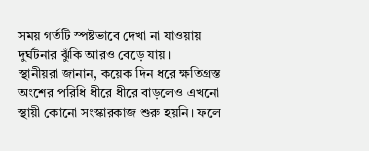সময় গর্তটি স্পষ্টভাবে দেখা না যাওয়ায় দুর্ঘটনার ঝুঁকি আরও বেড়ে যায়।
স্থানীয়রা জানান, কয়েক দিন ধরে ক্ষতিগ্রস্ত অংশের পরিধি ধীরে ধীরে বাড়লেও এখনো স্থায়ী কোনো সংস্কারকাজ শুরু হয়নি। ফলে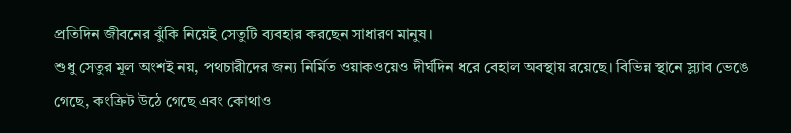প্রতিদিন জীবনের ঝুঁকি নিয়েই সেতুটি ব্যবহার করছেন সাধারণ মানুষ।
শুধু সেতুর মূল অংশই নয়, পথচারীদের জন্য নির্মিত ওয়াকওয়েও দীর্ঘদিন ধরে বেহাল অবস্থায় রয়েছে। বিভিন্ন স্থানে স্ল্যাব ভেঙে গেছে, কংক্রিট উঠে গেছে এবং কোথাও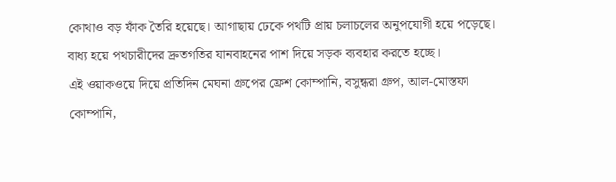কোথাও বড় ফাঁক তৈরি হয়েছে। আগাছায় ঢেকে পথটি প্রায় চলাচলের অনুপযোগী হয়ে পড়েছে। বাধ্য হয়ে পথচারীদের দ্রুতগতির যানবাহনের পাশ দিয়ে সড়ক ব্যবহার করতে হচ্ছে।
এই ওয়াকওয়ে দিয়ে প্রতিদিন মেঘনা গ্রুপের ফ্রেশ কোম্পানি, বসুন্ধরা গ্রুপ, আল-মোস্তফা কোম্পানি,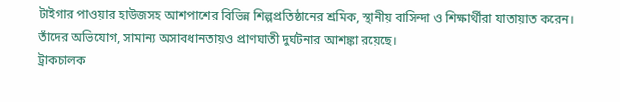টাইগার পাওয়ার হাউজসহ আশপাশের বিভিন্ন শিল্পপ্রতিষ্ঠানের শ্রমিক, স্থানীয় বাসিন্দা ও শিক্ষার্থীরা যাতায়াত করেন। তাঁদের অভিযোগ, সামান্য অসাবধানতায়ও প্রাণঘাতী দুর্ঘটনার আশঙ্কা রয়েছে।
ট্রাকচালক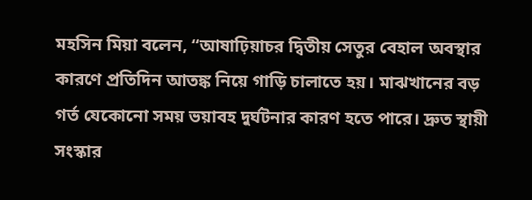মহসিন মিয়া বলেন, “আষাঢ়িয়াচর দ্বিতীয় সেতুর বেহাল অবস্থার কারণে প্রতিদিন আতঙ্ক নিয়ে গাড়ি চালাতে হয়। মাঝখানের বড় গর্ত যেকোনো সময় ভয়াবহ দুর্ঘটনার কারণ হতে পারে। দ্রুত স্থায়ী সংস্কার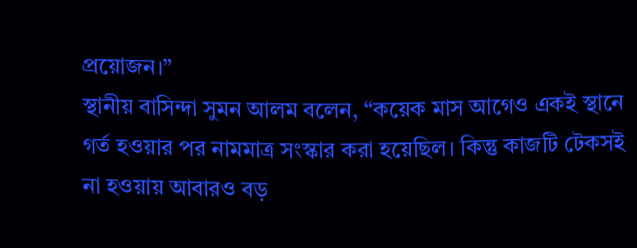প্রয়োজন।”
স্থানীয় বাসিন্দা সুমন আলম বলেন, “কয়েক মাস আগেও একই স্থানে গর্ত হওয়ার পর নামমাত্র সংস্কার করা হয়েছিল। কিন্তু কাজটি টেকসই না হওয়ায় আবারও বড়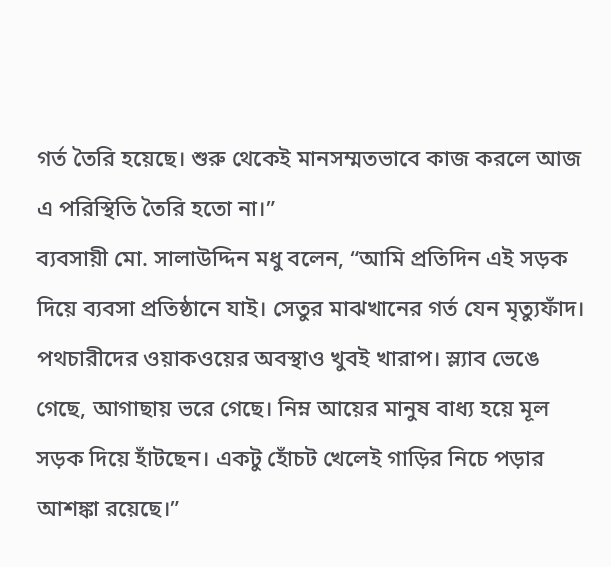গর্ত তৈরি হয়েছে। শুরু থেকেই মানসম্মতভাবে কাজ করলে আজ এ পরিস্থিতি তৈরি হতো না।”
ব্যবসায়ী মো. সালাউদ্দিন মধু বলেন, “আমি প্রতিদিন এই সড়ক দিয়ে ব্যবসা প্রতিষ্ঠানে যাই। সেতুর মাঝখানের গর্ত যেন মৃত্যুফাঁদ। পথচারীদের ওয়াকওয়ের অবস্থাও খুবই খারাপ। স্ল্যাব ভেঙে গেছে, আগাছায় ভরে গেছে। নিম্ন আয়ের মানুষ বাধ্য হয়ে মূল সড়ক দিয়ে হাঁটছেন। একটু হোঁচট খেলেই গাড়ির নিচে পড়ার আশঙ্কা রয়েছে।”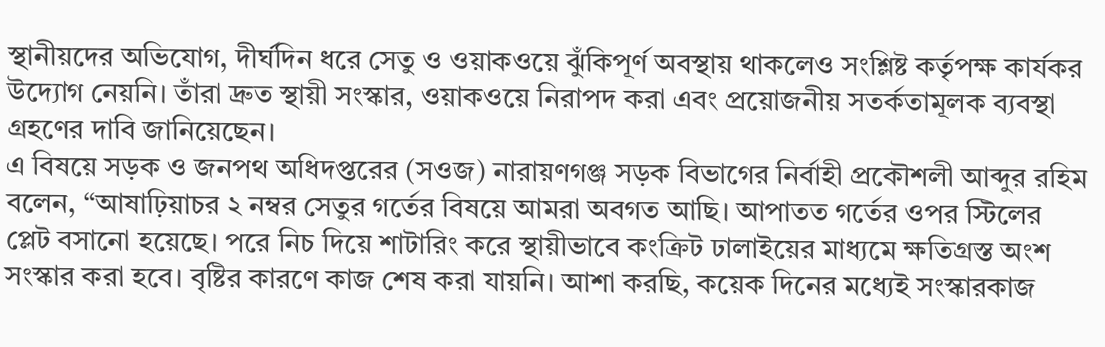স্থানীয়দের অভিযোগ, দীর্ঘদিন ধরে সেতু ও ওয়াকওয়ে ঝুঁকিপূর্ণ অবস্থায় থাকলেও সংশ্লিষ্ট কর্তৃপক্ষ কার্যকর উদ্যোগ নেয়নি। তাঁরা দ্রুত স্থায়ী সংস্কার, ওয়াকওয়ে নিরাপদ করা এবং প্রয়োজনীয় সতর্কতামূলক ব্যবস্থা গ্রহণের দাবি জানিয়েছেন।
এ বিষয়ে সড়ক ও জনপথ অধিদপ্তরের (সওজ) নারায়ণগঞ্জ সড়ক বিভাগের নির্বাহী প্রকৌশলী আব্দুর রহিম বলেন, “আষাঢ়িয়াচর ২ নম্বর সেতুর গর্তের বিষয়ে আমরা অবগত আছি। আপাতত গর্তের ওপর স্টিলের প্লেট বসানো হয়েছে। পরে নিচ দিয়ে শাটারিং করে স্থায়ীভাবে কংক্রিট ঢালাইয়ের মাধ্যমে ক্ষতিগ্রস্ত অংশ সংস্কার করা হবে। বৃষ্টির কারণে কাজ শেষ করা যায়নি। আশা করছি, কয়েক দিনের মধ্যেই সংস্কারকাজ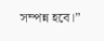সম্পন্ন হবে।”